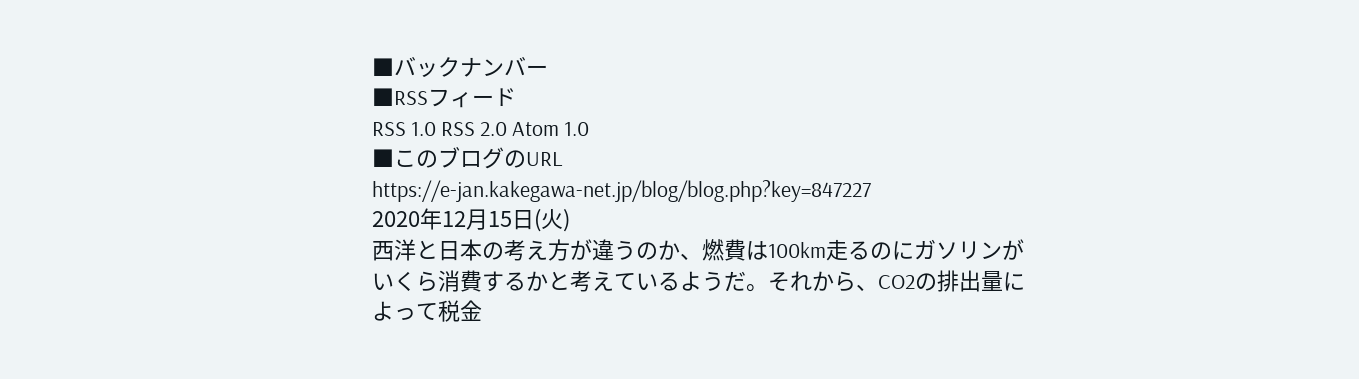■バックナンバー
■RSSフィード
RSS 1.0 RSS 2.0 Atom 1.0
■このブログのURL
https://e-jan.kakegawa-net.jp/blog/blog.php?key=847227
2020年12月15日(火)
西洋と日本の考え方が違うのか、燃費は100km走るのにガソリンがいくら消費するかと考えているようだ。それから、CO2の排出量によって税金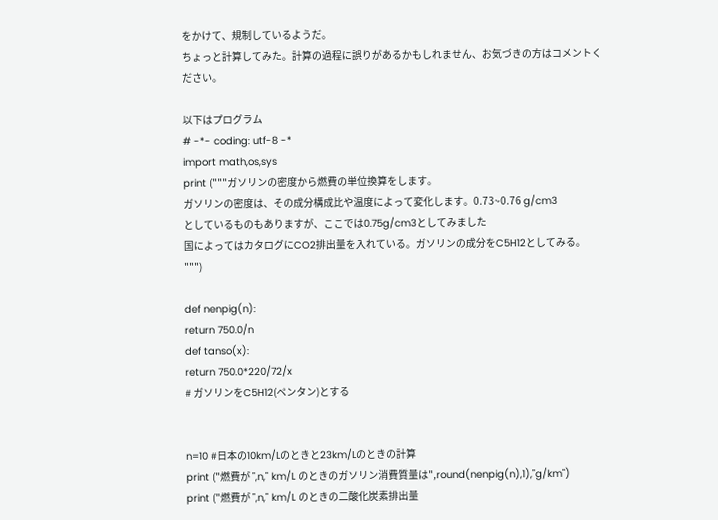をかけて、規制しているようだ。
ちょっと計算してみた。計算の過程に誤りがあるかもしれません、お気づきの方はコメントください。

以下はプログラム
# -*- coding: utf-8 -*
import math,os,sys
print ("""ガソリンの密度から燃費の単位換算をします。
ガソリンの密度は、その成分構成比や温度によって変化します。0.73~0.76 g/cm3
としているものもありますが、ここでは0.75g/cm3としてみました
国によってはカタログにCO2排出量を入れている。ガソリンの成分をC5H12としてみる。
""")

def nenpig(n):
return 750.0/n
def tanso(x):
return 750.0*220/72/x
# ガソリンをC5H12(ペンタン)とする


n=10 #日本の10km/Lのときと23km/Lのときの計算
print ("燃費が ",n," km/L のときのガソリン消費質量は",round(nenpig(n),1),"g/km")
print ("燃費が ",n," km/L のときの二酸化炭素排出量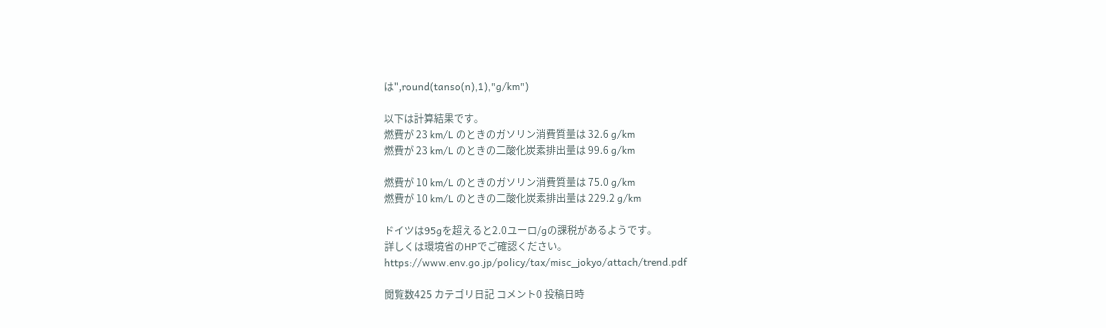は",round(tanso(n),1),"g/km")

以下は計算結果です。
燃費が 23 km/L のときのガソリン消費質量は 32.6 g/km
燃費が 23 km/L のときの二酸化炭素排出量は 99.6 g/km

燃費が 10 km/L のときのガソリン消費質量は 75.0 g/km
燃費が 10 km/L のときの二酸化炭素排出量は 229.2 g/km

ドイツは95gを超えると2.0ユーロ/gの課税があるようです。
詳しくは環境省のHPでご確認ください。
https://www.env.go.jp/policy/tax/misc_jokyo/attach/trend.pdf

閲覧数425 カテゴリ日記 コメント0 投稿日時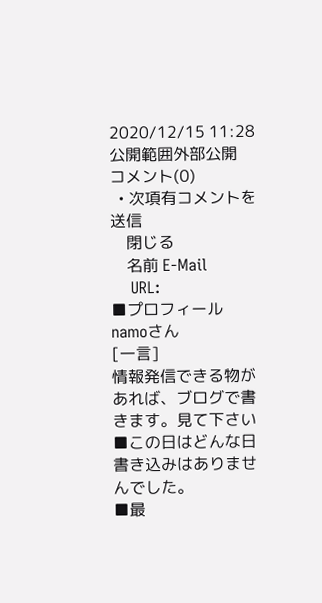2020/12/15 11:28
公開範囲外部公開
コメント(0)
  • 次項有コメントを送信
    閉じる
    名前 E-Mail
    URL:
■プロフィール
namoさん
[一言]
情報発信できる物があれば、ブログで書きます。見て下さい
■この日はどんな日
書き込みはありませんでした。
■最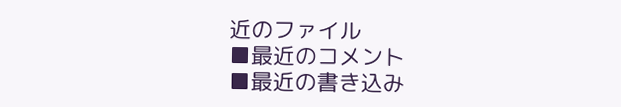近のファイル
■最近のコメント
■最近の書き込み